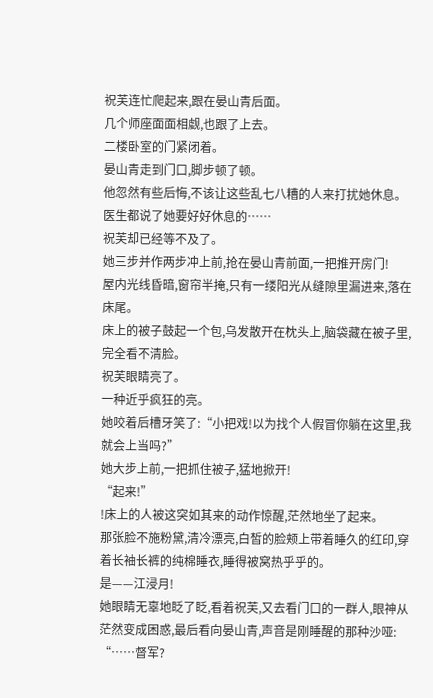祝芙连忙爬起来,跟在晏山青后面。
几个师座面面相觑,也跟了上去。
二楼卧室的门紧闭着。
晏山青走到门口,脚步顿了顿。
他忽然有些后悔,不该让这些乱七八糟的人来打扰她休息。
医生都说了她要好好休息的……
祝芙却已经等不及了。
她三步并作两步冲上前,抢在晏山青前面,一把推开房门!
屋内光线昏暗,窗帘半掩,只有一缕阳光从缝隙里漏进来,落在床尾。
床上的被子鼓起一个包,乌发散开在枕头上,脑袋藏在被子里,完全看不清脸。
祝芙眼睛亮了。
一种近乎疯狂的亮。
她咬着后槽牙笑了:“小把戏!以为找个人假冒你躺在这里,我就会上当吗?”
她大步上前,一把抓住被子,猛地掀开!
“起来!”
!床上的人被这突如其来的动作惊醒,茫然地坐了起来。
那张脸不施粉黛,清冷漂亮,白皙的脸颊上带着睡久的红印,穿着长袖长裤的纯棉睡衣,睡得被窝热乎乎的。
是——江浸月!
她眼睛无辜地眨了眨,看着祝芙,又去看门口的一群人,眼神从茫然变成困惑,最后看向晏山青,声音是刚睡醒的那种沙哑:
“……督军?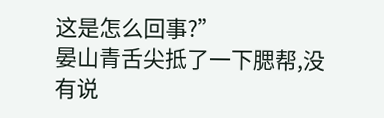这是怎么回事?”
晏山青舌尖抵了一下腮帮,没有说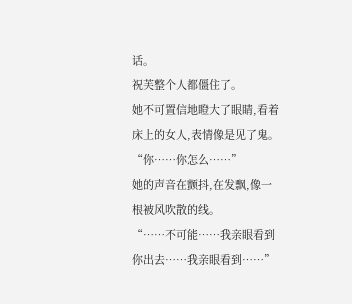话。
祝芙整个人都僵住了。
她不可置信地瞪大了眼睛,看着床上的女人,表情像是见了鬼。
“你……你怎么……”
她的声音在颤抖,在发飘,像一根被风吹散的线。
“……不可能……我亲眼看到你出去……我亲眼看到……”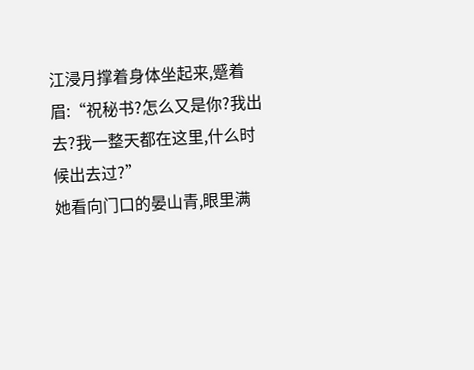江浸月撑着身体坐起来,蹙着眉:“祝秘书?怎么又是你?我出去?我一整天都在这里,什么时候出去过?”
她看向门口的晏山青,眼里满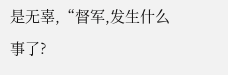是无辜,“督军,发生什么事了?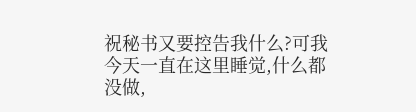祝秘书又要控告我什么?可我今天一直在这里睡觉,什么都没做,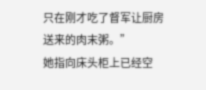只在刚才吃了督军让厨房送来的肉末粥。”
她指向床头柜上已经空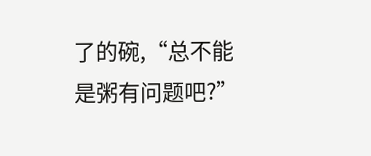了的碗,“总不能是粥有问题吧?”